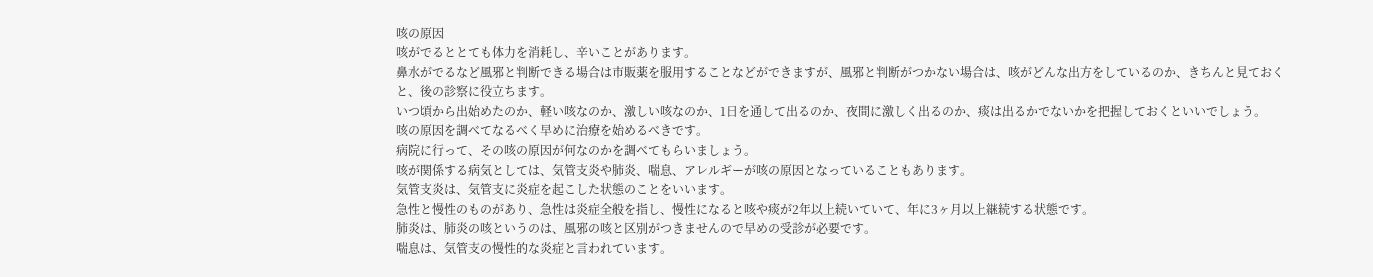咳の原因
咳がでるととても体力を消耗し、辛いことがあります。
鼻水がでるなど風邪と判断できる場合は市販薬を服用することなどができますが、風邪と判断がつかない場合は、咳がどんな出方をしているのか、きちんと見ておくと、後の診察に役立ちます。
いつ頃から出始めたのか、軽い咳なのか、激しい咳なのか、1日を通して出るのか、夜間に激しく出るのか、痰は出るかでないかを把握しておくといいでしょう。
咳の原因を調べてなるべく早めに治療を始めるべきです。
病院に行って、その咳の原因が何なのかを調べてもらいましょう。
咳が関係する病気としては、気管支炎や肺炎、喘息、アレルギーが咳の原因となっていることもあります。
気管支炎は、気管支に炎症を起こした状態のことをいいます。
急性と慢性のものがあり、急性は炎症全般を指し、慢性になると咳や痰が2年以上続いていて、年に3ヶ月以上継続する状態です。
肺炎は、肺炎の咳というのは、風邪の咳と区別がつきませんので早めの受診が必要です。
喘息は、気管支の慢性的な炎症と言われています。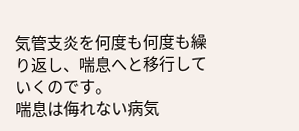気管支炎を何度も何度も繰り返し、喘息へと移行していくのです。
喘息は侮れない病気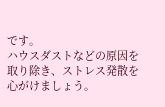です。
ハウスダストなどの原因を取り除き、ストレス発散を心がけましょう。